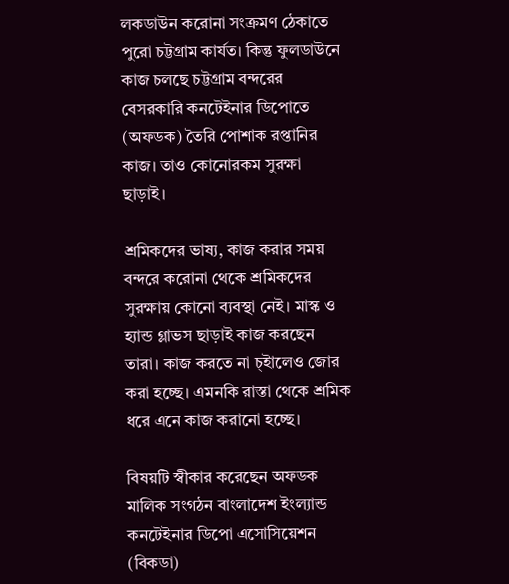লকডাউন করোনা সংক্রমণ ঠেকাতে পুরো চট্টগ্রাম কার্যত। কিন্তু ফুলডাউনে কাজ চলছে চট্টগ্রাম বন্দরের বেসরকারি কনটেইনার ডিপোতে (অফডক) তৈরি পোশাক রপ্তানির কাজ। তাও কোনোরকম সুরক্ষা ছাড়াই।

শ্রমিকদের ভাষ্য, কাজ করার সময় বন্দরে করোনা থেকে শ্রমিকদের সুরক্ষায় কোনো ব্যবস্থা নেই। মাস্ক ও হ্যান্ড গ্লাভস ছাড়াই কাজ করছেন তারা। কাজ করতে না চ্ইালেও জোর করা হচ্ছে। এমনকি রাস্তা থেকে শ্রমিক ধরে এনে কাজ করানো হচ্ছে।

বিষয়টি স্বীকার করেছেন অফডক মালিক সংগঠন বাংলাদেশ ইংল্যান্ড কনটেইনার ডিপো এসোসিয়েশন (বিকডা)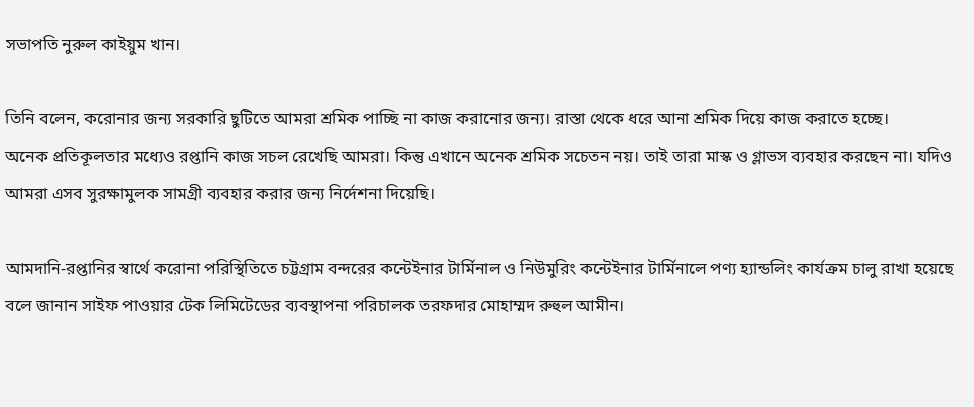সভাপতি নুরুল কাইয়ুম খান।

তিনি বলেন, করোনার জন্য সরকারি ছুটিতে আমরা শ্রমিক পাচ্ছি না কাজ করানোর জন্য। রাস্তা থেকে ধরে আনা শ্রমিক দিয়ে কাজ করাতে হচ্ছে।
অনেক প্রতিকূলতার মধ্যেও রপ্তানি কাজ সচল রেখেছি আমরা। কিন্তু এখানে অনেক শ্রমিক সচেতন নয়। তাই তারা মাস্ক ও গ্লাভস ব্যবহার করছেন না। যদিও আমরা এসব সুরক্ষামুলক সামগ্রী ব্যবহার করার জন্য নির্দেশনা দিয়েছি।

আমদানি-রপ্তানির স্বার্থে করোনা পরিস্থিতিতে চট্টগ্রাম বন্দরের কন্টেইনার টার্মিনাল ও নিউমুরিং কন্টেইনার টার্মিনালে পণ্য হ্যান্ডলিং কার্যক্রম চালু রাখা হয়েছে বলে জানান সাইফ পাওয়ার টেক লিমিটেডের ব্যবস্থাপনা পরিচালক তরফদার মোহাম্মদ রুহুল আমীন।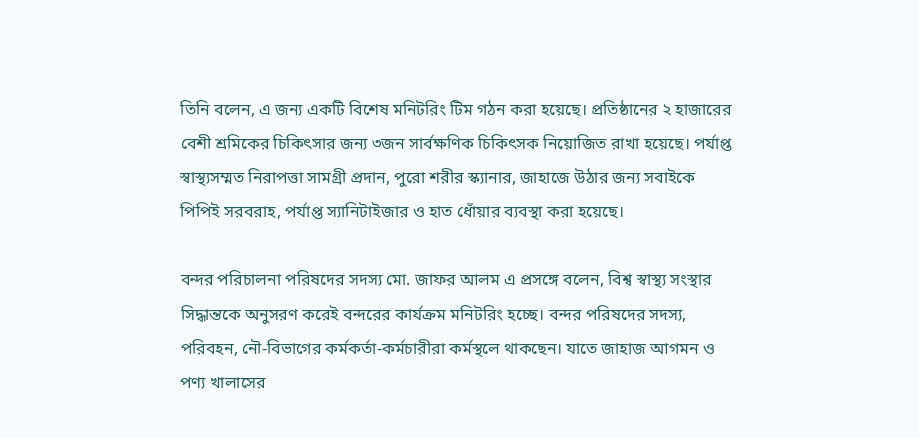তিনি বলেন, এ জন্য একটি বিশেষ মনিটরিং টিম গঠন করা হয়েছে। প্রতিষ্ঠানের ২ হাজারের বেশী শ্রমিকের চিকিৎসার জন্য ৩জন সার্বক্ষণিক চিকিৎসক নিয়োজিত রাখা হয়েছে। পর্যাপ্ত স্বাস্থ্যসম্মত নিরাপত্তা সামগ্রী প্রদান, পুরো শরীর স্ক্যানার, জাহাজে উঠার জন্য সবাইকে পিপিই সরবরাহ, পর্যাপ্ত স্যানিটাইজার ও হাত ধোঁয়ার ব্যবস্থা করা হয়েছে।

বন্দর পরিচালনা পরিষদের সদস্য মো. জাফর আলম এ প্রসঙ্গে বলেন, বিশ্ব স্বাস্থ্য সংস্থার সিদ্ধান্তকে অনুসরণ করেই বন্দরের কার্যক্রম মনিটরিং হচ্ছে। বন্দর পরিষদের সদস্য, পরিবহন, নৌ-বিভাগের কর্মকর্তা-কর্মচারীরা কর্মস্থলে থাকছেন। যাতে জাহাজ আগমন ও পণ্য খালাসের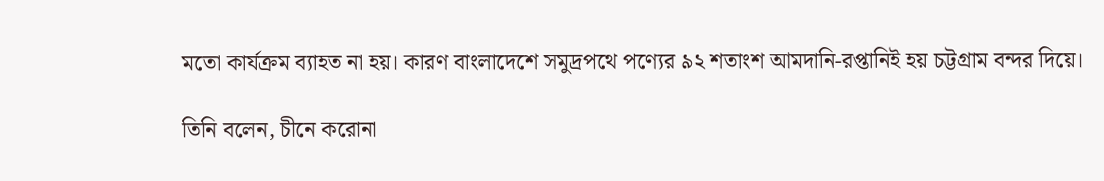মতো কার্যক্রম ব্যাহত না হয়। কারণ বাংলাদেশে সমুদ্রপথে পণ্যের ৯২ শতাংশ আমদানি-রপ্তানিই হয় চট্টগ্রাম বন্দর দিয়ে।

তিনি বলেন, চীনে করোনা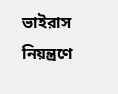ভাইরাস নিয়ন্ত্রণে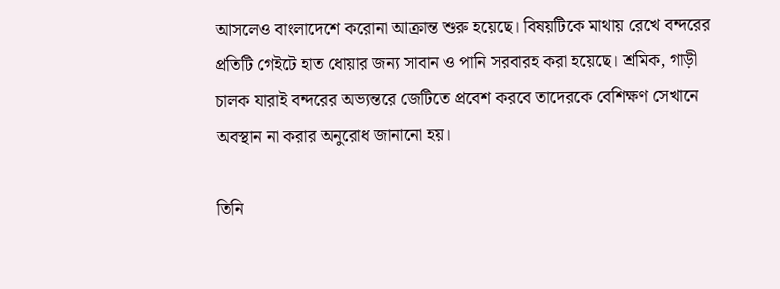আসলেও বাংলাদেশে করোনা আক্রান্ত শুরু হয়েছে। বিষয়টিকে মাথায় রেখে বন্দরের প্রতিটি গেইটে হাত ধোয়ার জন্য সাবান ও পানি সরবারহ করা হয়েছে। শ্রমিক, গাড়ী চালক যারাই বন্দরের অভ্যন্তরে জেটিতে প্রবেশ করবে তাদেরকে বেশিক্ষণ সেখানে অবস্থান না করার অনুরোধ জানানো হয়।

তিনি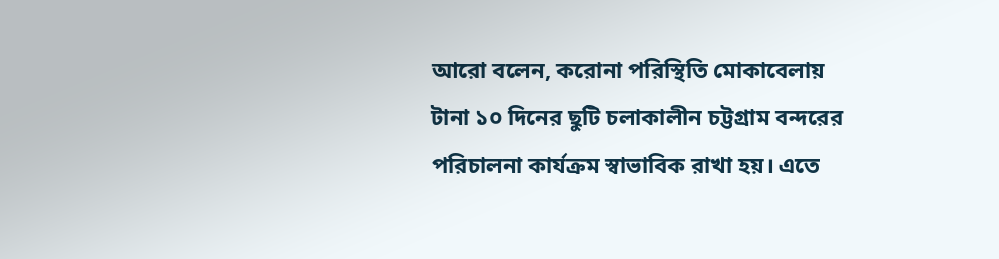আরো বলেন, করোনা পরিস্থিতি মোকাবেলায় টানা ১০ দিনের ছুটি চলাকালীন চট্টগ্রাম বন্দরের পরিচালনা কার্যক্রম স্বাভাবিক রাখা হয়। এতে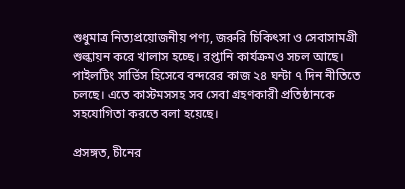শুধুমাত্র নিত্যপ্রয়োজনীয় পণ্য, জরুরি চিকিৎসা ও সেবাসামগ্রী শুল্কায়ন করে খালাস হচ্ছে। রপ্তানি কার্যক্রমও সচল আছে। পাইলটিং সার্ভিস হিসেবে বন্দরের কাজ ২৪ ঘন্টা ৭ দিন নীতিতে চলছে। এতে কাস্টমসসহ সব সেবা গ্রহণকারী প্রতিষ্ঠানকে সহযোগিতা করতে বলা হয়েছে।

প্রসঙ্গত, চীনের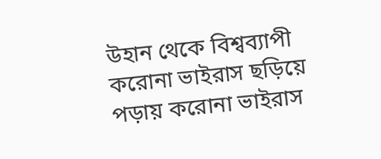উহান থেকে বিশ্বব্যাপী করোনা ভাইরাস ছড়িয়ে পড়ায় করোনা ভাইরাস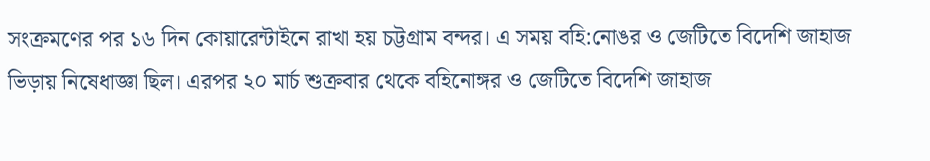সংক্রমণের পর ১৬ দিন কোয়ারেন্টাইনে রাখা হয় চট্টগ্রাম বন্দর। এ সময় বহি:নোঙর ও জেটিতে বিদেশি জাহাজ ভিড়ায় নিষেধাজ্ঞা ছিল। এরপর ২০ মার্চ শুক্রবার থেকে বহিনোঙ্গর ও জেটিতে বিদেশি জাহাজ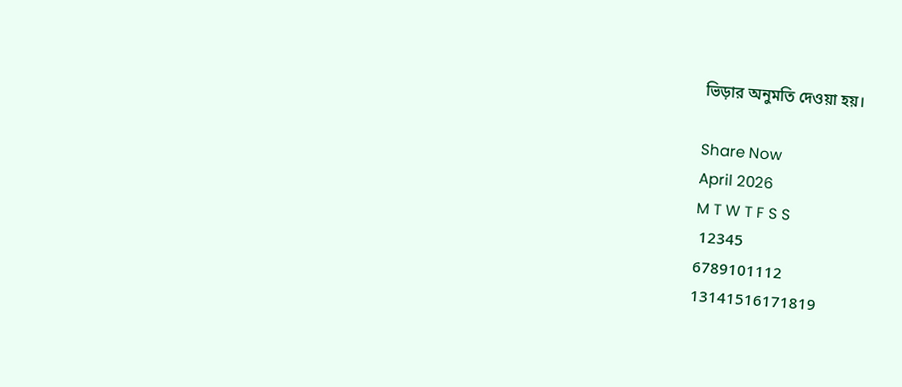ভিড়ার অনুমতি দেওয়া হয়।

Share Now
April 2026
M T W T F S S
 12345
6789101112
13141516171819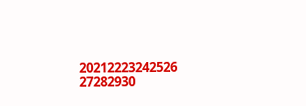20212223242526
27282930